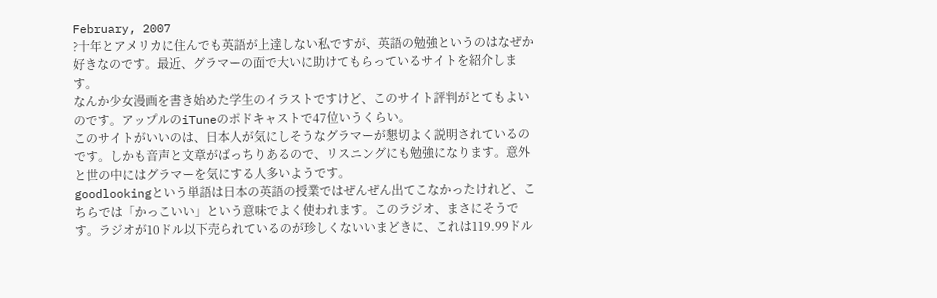February, 2007
?十年とアメリカに住んでも英語が上達しない私ですが、英語の勉強というのはなぜか好きなのです。最近、グラマーの面で大いに助けてもらっているサイトを紹介します。
なんか少女漫画を書き始めた学生のイラストですけど、このサイト評判がとてもよいのです。アップルのiTuneのポドキャストで47位いうくらい。
このサイトがいいのは、日本人が気にしそうなグラマーが懇切よく説明されているのです。しかも音声と文章がばっちりあるので、リスニングにも勉強になります。意外と世の中にはグラマーを気にする人多いようです。
goodlookingという単語は日本の英語の授業ではぜんぜん出てこなかったけれど、こちらでは「かっこいい」という意味でよく使われます。このラジオ、まさにそうです。ラジオが10ドル以下売られているのが珍しくないいまどきに、これは119.99ドル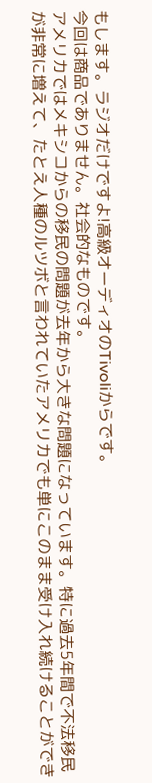もします。ラジオだけですよ!高級オーディオのTivoliからです。
今回は商品でありません。社会的なものです。
アメリカではメキシコからの移民の問題が去年から大きな問題になっています。特に過去5年間で不法移民が非常に増えて、たとえ人種のルツボと言われていたアメリカでも単にこのまま受け入れ続けることができ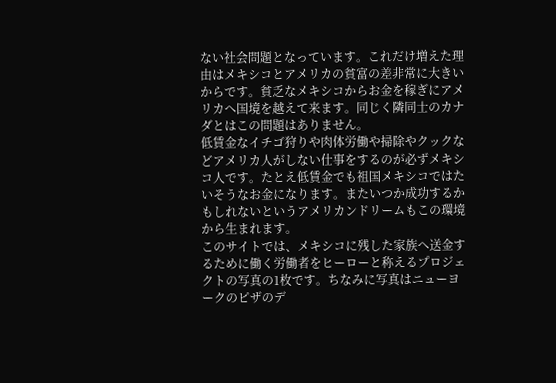ない社会問題となっています。これだけ増えた理由はメキシコとアメリカの貧富の差非常に大きいからです。貧乏なメキシコからお金を稼ぎにアメリカへ国境を越えて来ます。同じく隣同士のカナダとはこの問題はありません。
低賃金なイチゴ狩りや肉体労働や掃除やクックなどアメリカ人がしない仕事をするのが必ずメキシコ人です。たとえ低賃金でも祖国メキシコではたいそうなお金になります。またいつか成功するかもしれないというアメリカンドリームもこの環境から生まれます。
このサイトでは、メキシコに残した家族へ送金するために働く労働者をヒーローと称えるプロジェクトの写真の1枚です。ちなみに写真はニューヨークのピザのデ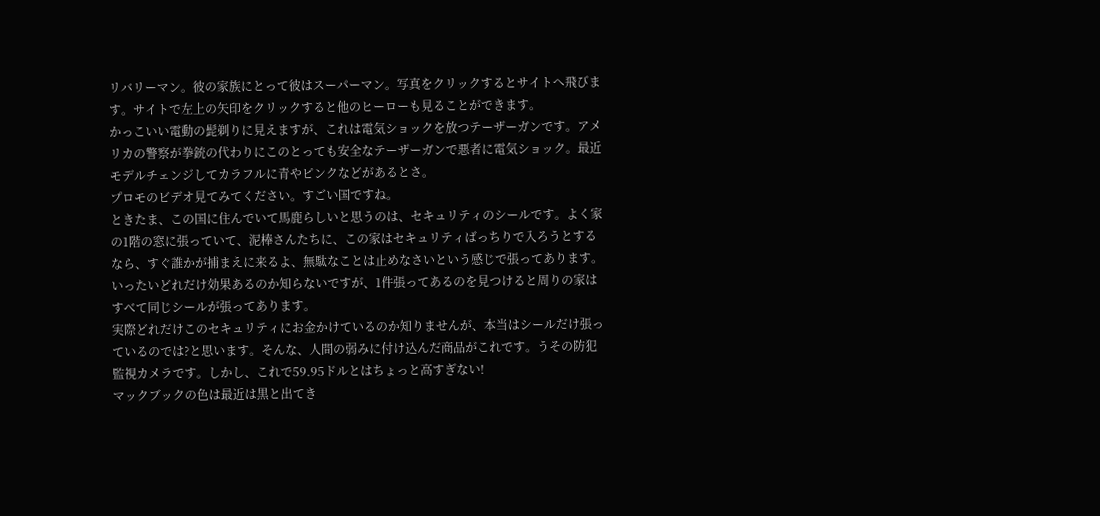リバリーマン。彼の家族にとって彼はスーパーマン。写真をクリックするとサイトへ飛びます。サイトで左上の矢印をクリックすると他のヒーローも見ることができます。
かっこいい電動の髭剃りに見えますが、これは電気ショックを放つテーザーガンです。アメリカの警察が拳銃の代わりにこのとっても安全なテーザーガンで悪者に電気ショック。最近モデルチェンジしてカラフルに青やピンクなどがあるとさ。
プロモのビデオ見てみてください。すごい国ですね。
ときたま、この国に住んでいて馬鹿らしいと思うのは、セキュリティのシールです。よく家の1階の窓に張っていて、泥棒さんたちに、この家はセキュリティばっちりで入ろうとするなら、すぐ誰かが捕まえに来るよ、無駄なことは止めなさいという感じで張ってあります。いったいどれだけ効果あるのか知らないですが、1件張ってあるのを見つけると周りの家はすべて同じシールが張ってあります。
実際どれだけこのセキュリティにお金かけているのか知りませんが、本当はシールだけ張っているのでは?と思います。そんな、人間の弱みに付け込んだ商品がこれです。うその防犯監視カメラです。しかし、これで59.95ドルとはちょっと高すぎない!
マックブックの色は最近は黒と出てき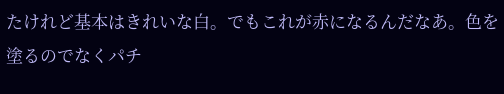たけれど基本はきれいな白。でもこれが赤になるんだなあ。色を塗るのでなくパチ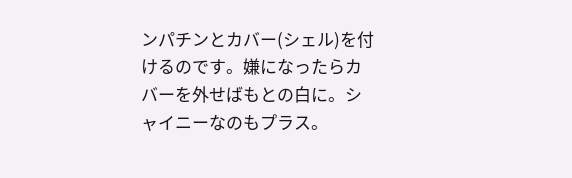ンパチンとカバー(シェル)を付けるのです。嫌になったらカバーを外せばもとの白に。シャイニーなのもプラス。